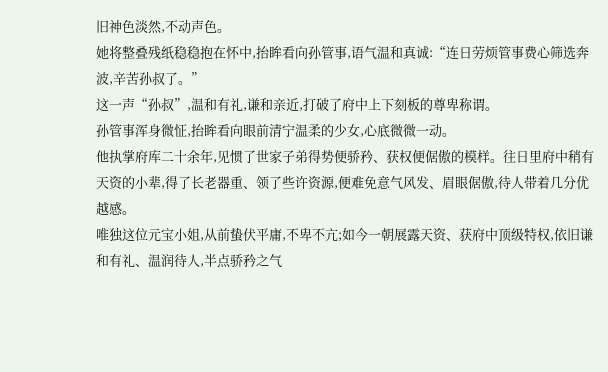旧神色淡然,不动声色。
她将整叠残纸稳稳抱在怀中,抬眸看向孙管事,语气温和真诚:“连日劳烦管事费心筛选奔波,辛苦孙叔了。”
这一声“孙叔”,温和有礼,谦和亲近,打破了府中上下刻板的尊卑称谓。
孙管事浑身微怔,抬眸看向眼前清宁温柔的少女,心底微微一动。
他执掌府库二十余年,见惯了世家子弟得势便骄矜、获权便倨傲的模样。往日里府中稍有天资的小辈,得了长老器重、领了些许资源,便难免意气风发、眉眼倨傲,待人带着几分优越感。
唯独这位元宝小姐,从前蛰伏平庸,不卑不亢;如今一朝展露天资、获府中顶级特权,依旧谦和有礼、温润待人,半点骄矜之气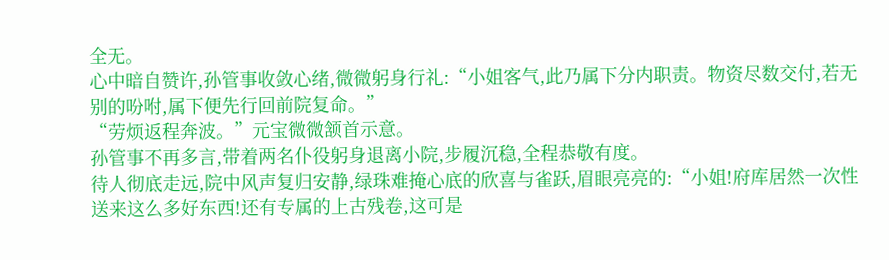全无。
心中暗自赞许,孙管事收敛心绪,微微躬身行礼:“小姐客气,此乃属下分内职责。物资尽数交付,若无别的吩咐,属下便先行回前院复命。”
“劳烦返程奔波。”元宝微微颔首示意。
孙管事不再多言,带着两名仆役躬身退离小院,步履沉稳,全程恭敬有度。
待人彻底走远,院中风声复归安静,绿珠难掩心底的欣喜与雀跃,眉眼亮亮的:“小姐!府库居然一次性送来这么多好东西!还有专属的上古残卷,这可是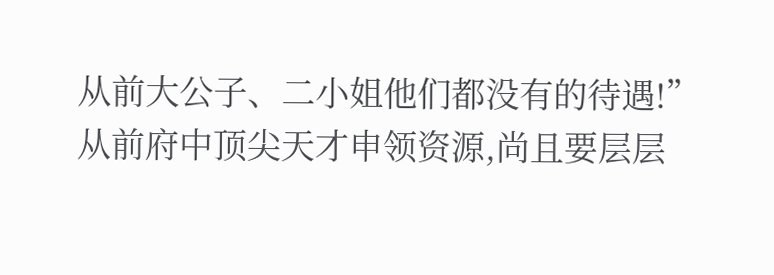从前大公子、二小姐他们都没有的待遇!”
从前府中顶尖天才申领资源,尚且要层层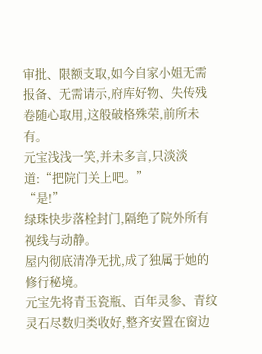审批、限额支取,如今自家小姐无需报备、无需请示,府库好物、失传残卷随心取用,这般破格殊荣,前所未有。
元宝浅浅一笑,并未多言,只淡淡道:“把院门关上吧。”
“是!”
绿珠快步落栓封门,隔绝了院外所有视线与动静。
屋内彻底清净无扰,成了独属于她的修行秘境。
元宝先将青玉瓷瓶、百年灵参、青纹灵石尽数归类收好,整齐安置在窗边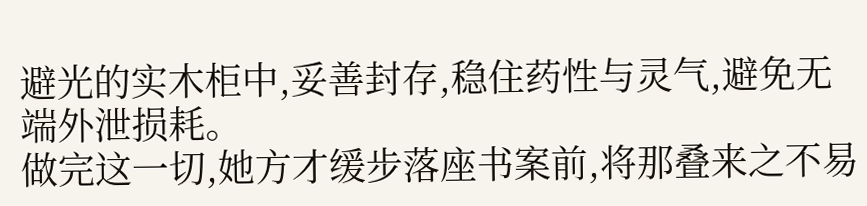避光的实木柜中,妥善封存,稳住药性与灵气,避免无端外泄损耗。
做完这一切,她方才缓步落座书案前,将那叠来之不易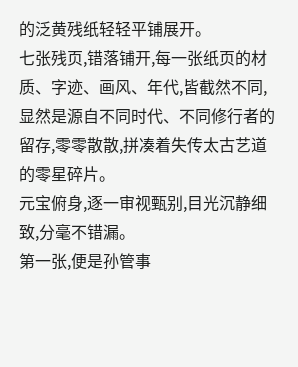的泛黄残纸轻轻平铺展开。
七张残页,错落铺开,每一张纸页的材质、字迹、画风、年代,皆截然不同,显然是源自不同时代、不同修行者的留存,零零散散,拼凑着失传太古艺道的零星碎片。
元宝俯身,逐一审视甄别,目光沉静细致,分毫不错漏。
第一张,便是孙管事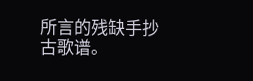所言的残缺手抄古歌谱。